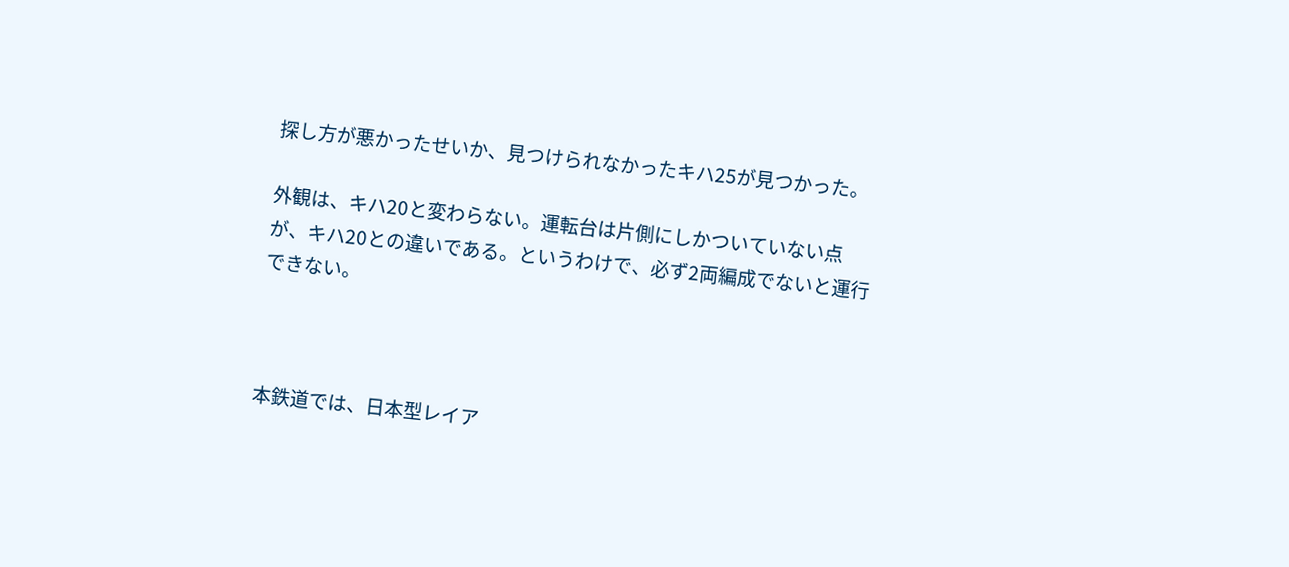探し方が悪かったせいか、見つけられなかったキハ25が見つかった。

外観は、キハ20と変わらない。運転台は片側にしかついていない点が、キハ20との違いである。というわけで、必ず2両編成でないと運行できない。



本鉄道では、日本型レイア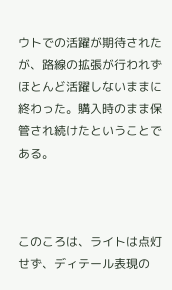ウトでの活躍が期待されたが、路線の拡張が行われずほとんど活躍しないままに終わった。購入時のまま保管され続けたということである。



このころは、ライトは点灯せず、ディテール表現の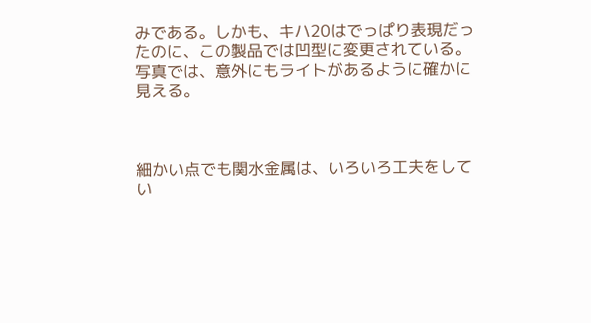みである。しかも、キハ20はでっぱり表現だったのに、この製品では凹型に変更されている。写真では、意外にもライトがあるように確かに見える。



細かい点でも関水金属は、いろいろ工夫をしてい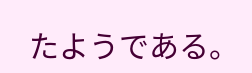たようである。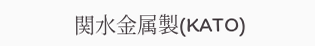関水金属製(KATO)